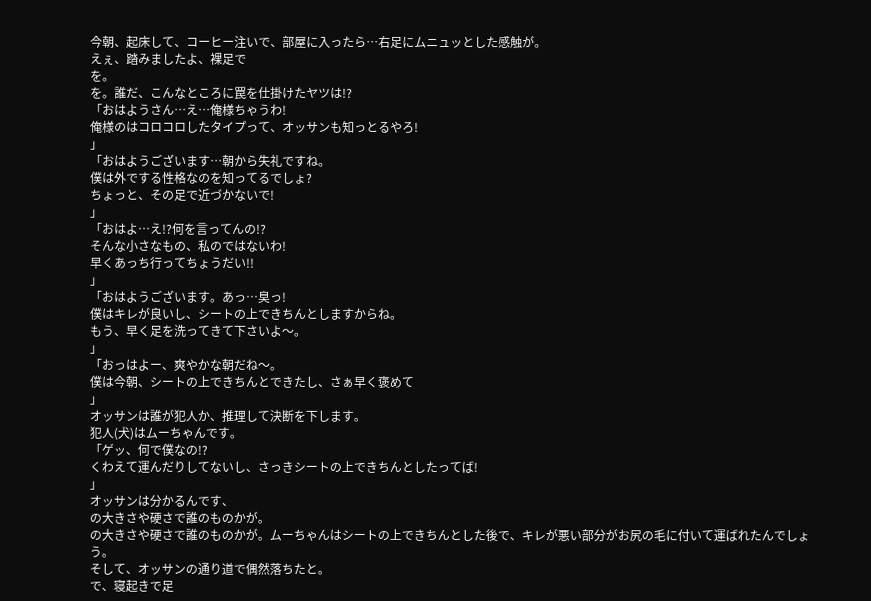今朝、起床して、コーヒー注いで、部屋に入ったら…右足にムニュッとした感触が。
えぇ、踏みましたよ、裸足で
を。
を。誰だ、こんなところに罠を仕掛けたヤツは!?
「おはようさん…え…俺様ちゃうわ!
俺様のはコロコロしたタイプって、オッサンも知っとるやろ!
」
「おはようございます…朝から失礼ですね。
僕は外でする性格なのを知ってるでしょ?
ちょっと、その足で近づかないで!
」
「おはよ…え!?何を言ってんの!?
そんな小さなもの、私のではないわ!
早くあっち行ってちょうだい!!
」
「おはようございます。あっ…臭っ!
僕はキレが良いし、シートの上できちんとしますからね。
もう、早く足を洗ってきて下さいよ〜。
」
「おっはよー、爽やかな朝だね〜。
僕は今朝、シートの上できちんとできたし、さぁ早く褒めて
」
オッサンは誰が犯人か、推理して決断を下します。
犯人(犬)はムーちゃんです。
「ゲッ、何で僕なの!?
くわえて運んだりしてないし、さっきシートの上できちんとしたってば!
」
オッサンは分かるんです、
の大きさや硬さで誰のものかが。
の大きさや硬さで誰のものかが。ムーちゃんはシートの上できちんとした後で、キレが悪い部分がお尻の毛に付いて運ばれたんでしょう。
そして、オッサンの通り道で偶然落ちたと。
で、寝起きで足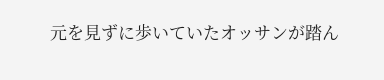元を見ずに歩いていたオッサンが踏ん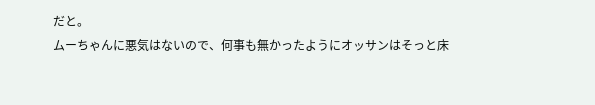だと。
ムーちゃんに悪気はないので、何事も無かったようにオッサンはそっと床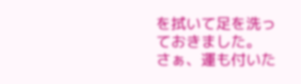を拭いて足を洗っておきました。
さぁ、運も付いた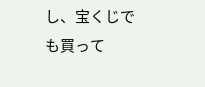し、宝くじでも買って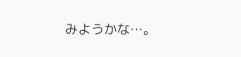みようかな…。